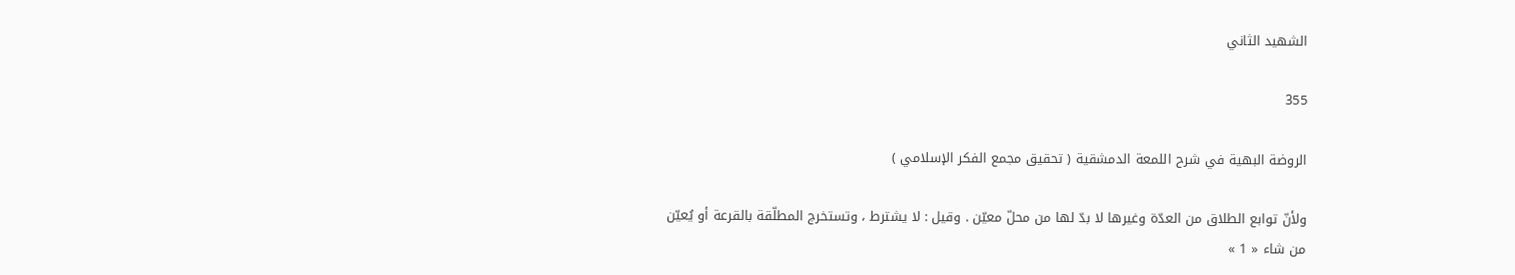الشهيد الثاني

355

الروضة البهية في شرح اللمعة الدمشقية ( تحقيق مجمع الفكر الإسلامي )

ولأنّ توابع الطلاق من العدّة وغيرها لا بدّ لها من محلّ معيّن . وقيل : لا يشترط ، وتستخرج المطلّقة بالقرعة أو يُعيّن من شاء « 1 »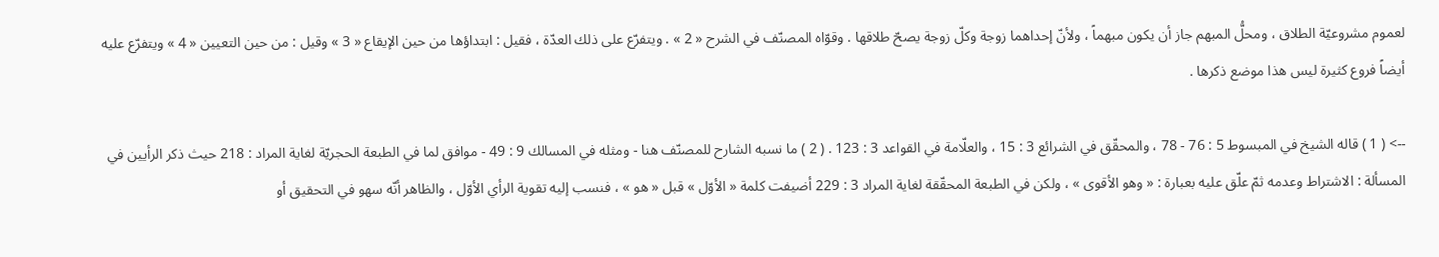لعموم مشروعيّة الطلاق ، ومحلُّ المبهم جاز أن يكون مبهماً ، ولأنّ إحداهما زوجة وكلّ زوجة يصحّ طلاقها . وقوّاه المصنّف في الشرح « 2 » . ويتفرّع على ذلك العدّة ، فقيل : ابتداؤها من حين الإيقاع « 3 » وقيل : من حين التعيين « 4 » ويتفرّع عليه أيضاً فروع كثيرة ليس هذا موضع ذكرها .

--> ( 1 ) قاله الشيخ في المبسوط 5 : 76 - 78 ، والمحقّق في الشرائع 3 : 15 ، والعلّامة في القواعد 3 : 123 . ( 2 ) ما نسبه الشارح للمصنّف هنا - ومثله في المسالك 9 : 49 - موافق لما في الطبعة الحجريّة لغاية المراد : 218 حيث ذكر الرأيين في المسألة : الاشتراط وعدمه ثمّ علّق عليه بعبارة : « وهو الأقوى » ، ولكن في الطبعة المحقّقة لغاية المراد 3 : 229 أضيفت كلمة « الأوّل » قبل « هو » ، فنسب إليه تقوية الرأي الأوّل ، والظاهر أنّه سهو في التحقيق أو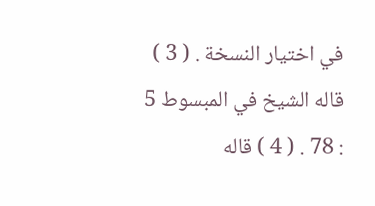في اختيار النسخة . ( 3 ) قاله الشيخ في المبسوط 5 : 78 . ( 4 ) قاله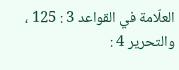العلّامة في القواعد 3 : 125 ، والتحرير 4 :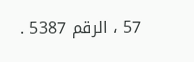57 ، الرقم 5387 .